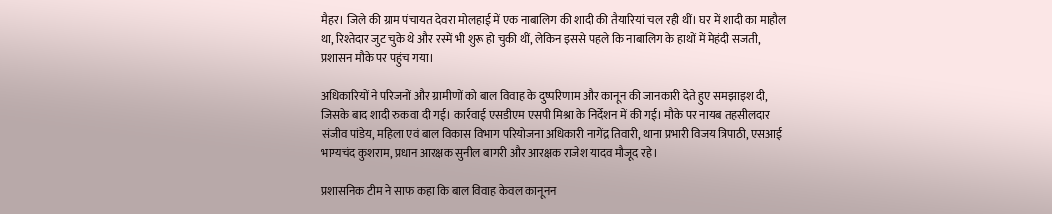मैहर। जिले की ग्राम पंचायत देवरा मोलहाई में एक नाबालिग की शादी की तैयारियां चल रही थीं। घर में शादी का माहौल था, रिश्तेदार जुट चुके थे और रस्में भी शुरू हो चुकी थीं, लेकिन इससे पहले कि नाबालिग के हाथों में मेहंदी सजती, प्रशासन मौके पर पहुंच गया।

अधिकारियों ने परिजनों और ग्रामीणों को बाल विवाह के दुष्परिणाम और कानून की जानकारी देते हुए समझाइश दी, जिसके बाद शादी रुकवा दी गई। कार्रवाई एसडीएम एसपी मिश्रा के निर्देशन में की गई। मौके पर नायब तहसीलदार संजीव पांडेय, महिला एवं बाल विकास विभाग परियोजना अधिकारी नागेंद्र तिवारी, थाना प्रभारी विजय त्रिपाठी, एसआई भाग्यचंद कुशराम, प्रधान आरक्षक सुनील बागरी और आरक्षक राजेश यादव मौजूद रहे।

प्रशासनिक टीम ने साफ कहा कि बाल विवाह केवल कानूनन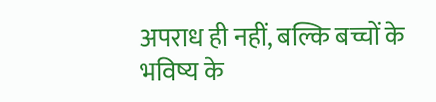अपराध ही नहीं, बल्कि बच्चों के भविष्य के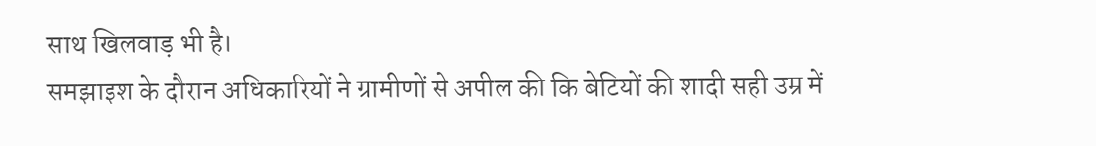साथ खिलवाड़ भी है।
समझाइश के दौरान अधिकारियों ने ग्रामीणों से अपील की कि बेटियों की शादी सही उम्र में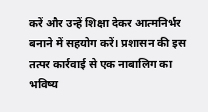करें और उन्हें शिक्षा देकर आत्मनिर्भर बनाने में सहयोग करें। प्रशासन की इस तत्पर कार्रवाई से एक नाबालिग का भविष्य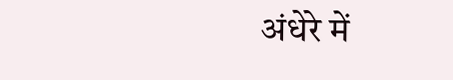अंधेरे में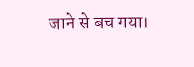जाने से बच गया।